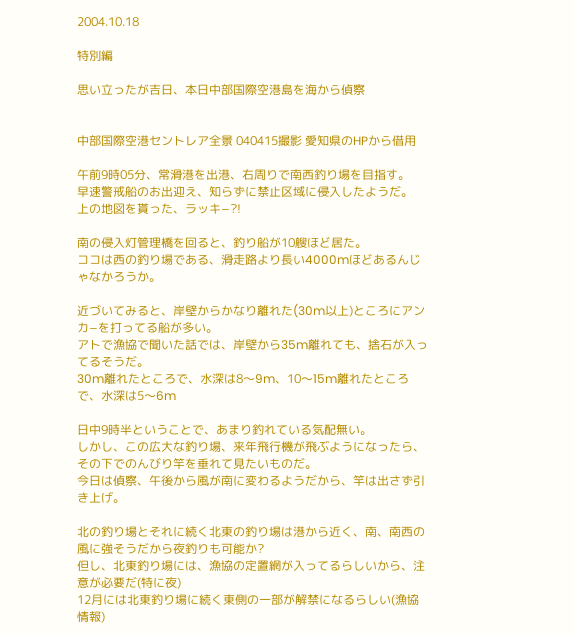2004.10.18

特別編

思い立ったが吉日、本日中部国際空港島を海から偵察


中部国際空港セントレア全景 040415撮影 愛知県のHPから借用

午前9時05分、常滑港を出港、右周りで南西釣り場を目指す。
早速警戒船のお出迎え、知らずに禁止区域に侵入したようだ。
上の地図を貰った、ラッキ−?!

南の侵入灯管理橋を回ると、釣り船が10艘ほど居た。
ココは西の釣り場である、滑走路より長い4000mほどあるんじゃなかろうか。

近づいてみると、岸壁からかなり離れた(30m以上)ところにアンカ−を打ってる船が多い。
アトで漁協で聞いた話では、岸壁から35m離れても、捨石が入ってるそうだ。
30m離れたところで、水深は8〜9m、10〜15m離れたところで、水深は5〜6m

日中9時半ということで、あまり釣れている気配無い。
しかし、この広大な釣り場、来年飛行機が飛ぶようになったら、その下でのんびり竿を垂れて見たいものだ。
今日は偵察、午後から風が南に変わるようだから、竿は出さず引き上げ。

北の釣り場とそれに続く北東の釣り場は港から近く、南、南西の風に強そうだから夜釣りも可能か?
但し、北東釣り場には、漁協の定置網が入ってるらしいから、注意が必要だ(特に夜)
12月には北東釣り場に続く東側の一部が解禁になるらしい(漁協情報)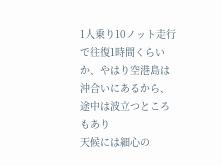1人乗り10ノット走行で往復1時間くらいか、やはり空港島は沖合いにあるから、途中は波立つところもあり
天候には細心の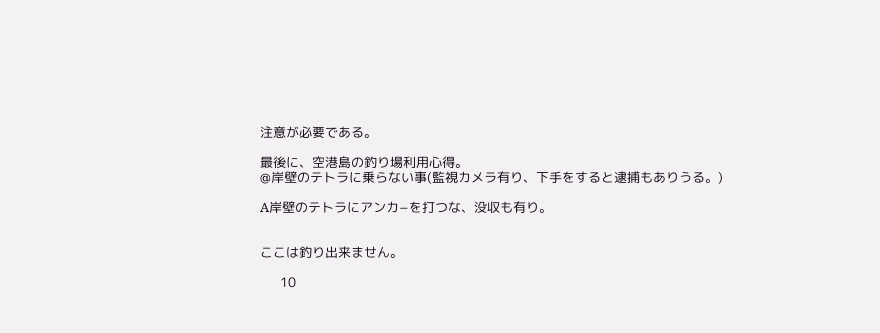注意が必要である。

最後に、空港島の釣り場利用心得。
@岸壁のテトラに乗らない事(監視カメラ有り、下手をすると逮捕もありうる。)

A岸壁のテトラにアンカ−を打つな、没収も有り。


ここは釣り出来ません。

     10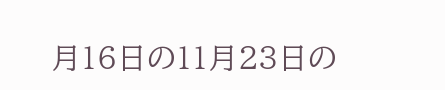月16日の11月23日の